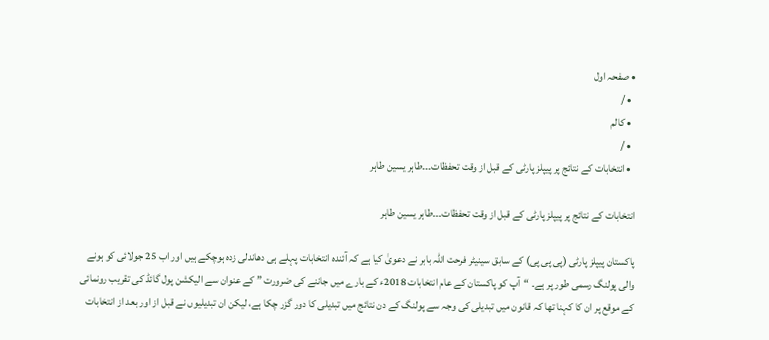• صفحہ اول
  • /
  • کالم
  • /
  • انتخابات کے نتائج پر پیپلز پارٹی کے قبل از وقت تحفظات۔۔۔طاہر یسین طاہر

انتخابات کے نتائج پر پیپلز پارٹی کے قبل از وقت تحفظات۔۔۔طاہر یسین طاہر

پاکستان پیپلز پارٹی (پی پی پی) کے سابق سینیٹر فرحت اللہ بابر نے دعویٰ کیا ہے کہ آئندہ انتخابات پہلے ہی دھاندلی زدہ ہوچکے ہیں اور اب 25 جولائی کو ہونے والی پولنگ رسمی طور پر ہے۔ “آپ کو پاکستان کے عام انتخابات 2018ء کے بارے میں جاننے کی ضرورت ” کے عنوان سے الیکشن پول گائڈ کی تقریب رونمائی کے موقع پر ان کا کہنا تھا کہ قانون میں تبدیلی کی وجہ سے پولنگ کے دن نتائج میں تبدیلی کا دور گزر چکا ہے، لیکن ان تبدیلیوں نے قبل از اور بعد از انتخابات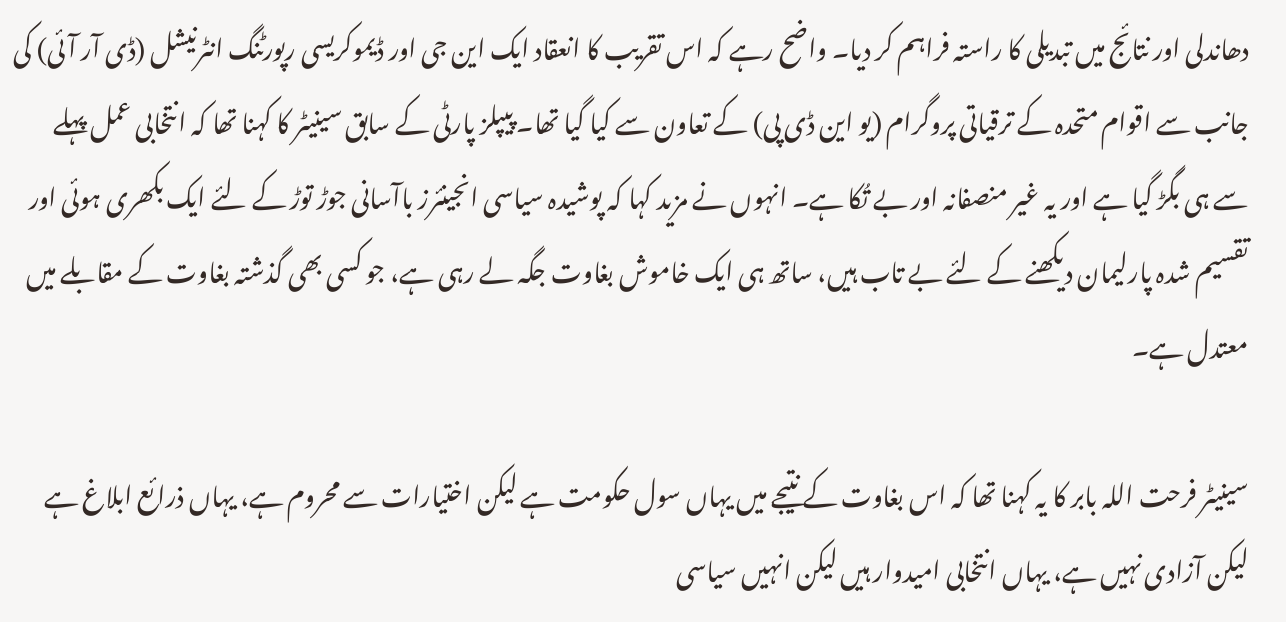دھاندلی اور نتائج میں تبدیلی کا راستہ فراہم کر دیا۔ واضح رہے کہ اس تقریب کا انعقاد ایک این جی اور ڈیموکریسی رپورٹنگ انٹرنیشل (ڈی آر آئی) کی جانب سے اقوام متحدہ کے ترقیاتی پروگرام (یو این ڈی پی) کے تعاون سے کیا گیا تھا۔ پیپلز پارٹی کے سابق سینیٹر کا کہنا تھا کہ انتخابی عمل پہلے سے ہی بگڑ گیا ہے اور یہ غیر منصفانہ اور بے تُکا ہے۔ انہوں نے مزید کہا کہ پوشیدہ سیاسی انجینئرز باآسانی جوڑ توڑ کے لئے ایک بکھری ہوئی اور تقسیم شدہ پارلیمان دیکھنے کے لئے بے تاب ہیں، ساتھ ہی ایک خاموش بغاوت جگہ لے رہی ہے، جو کسی بھی گذشتہ بغاوت کے مقابلے میں معتدل ہے۔

سینیٹر فرحت اللہ بابر کا یہ کہنا تھا کہ اس بغاوت کے نتیجے میں یہاں سول حکومت ہے لیکن اختیارات سے محروم ہے، یہاں ذرائع ابلاغ ہے لیکن آزادی نہیں ہے، یہاں انتخابی امیدوار ہیں لیکن انہیں سیاسی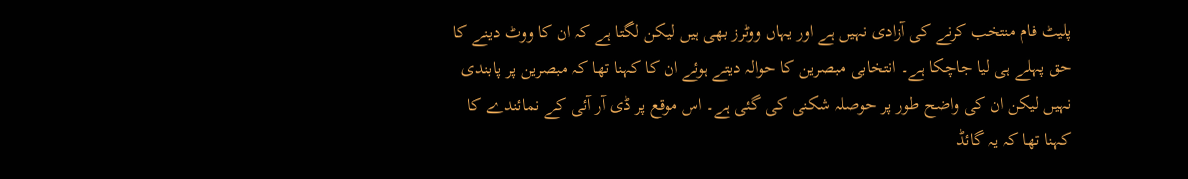پلیٹ فام منتخب کرنے کی آزادی نہیں ہے اور یہاں ووٹرز بھی ہیں لیکن لگتا ہے کہ ان کا ووٹ دینے کا حق پہلے ہی لیا جاچکا ہے۔ انتخابی مبصرین کا حوالہ دیتے ہوئے ان کا کہنا تھا کہ مبصرین پر پابندی نہیں لیکن ان کی واضح طور پر حوصلہ شکنی کی گئی ہے۔ اس موقع پر ڈی آر آئی کے نمائندے کا کہنا تھا کہ یہ گائڈ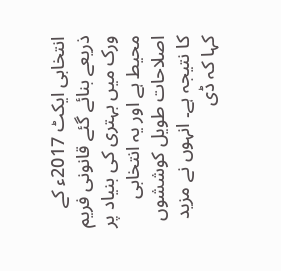انتخابی ایکٹ 2017ء کے ذریعے بنائے گئے قانونی فریم ورک میں بہتری کی بنیاد پر محیط ہے اور یہ انتخابی اصلاحات طویل کوششوں کا نتیجہ ہے۔ انہوں نے مزید کہا کہ ڈی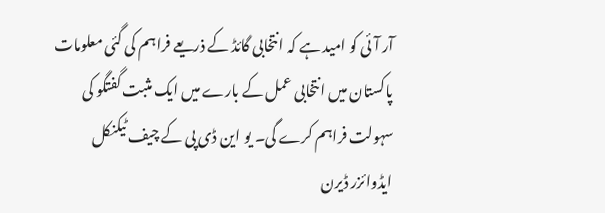آر آئی کو امید ہے کہ انتخابی گائڈ کے ذریعے فراہم کی گئی معلومات پاکستان میں انتخابی عمل کے بارے میں ایک مثبت گفتگو کی سہولت فراہم کرے گی۔ یو این ڈی پی کے چیف ٹیکنکل ایڈوائزر ڈیرن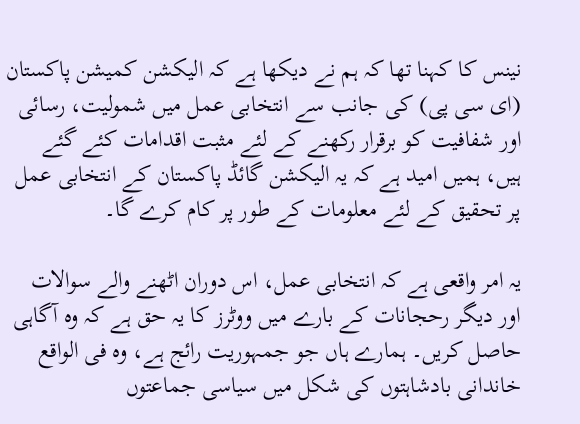نینس کا کہنا تھا کہ ہم نے دیکھا ہے کہ الیکشن کمیشن پاکستان (ای سی پی) کی جانب سے انتخابی عمل میں شمولیت، رسائی اور شفافیت کو برقرار رکھنے کے لئے مثبت اقدامات کئے گئے ہیں، ہمیں امید ہے کہ یہ الیکشن گائڈ پاکستان کے انتخابی عمل پر تحقیق کے لئے معلومات کے طور پر کام کرے گا۔

یہ امر واقعی ہے کہ انتخابی عمل، اس دوران اٹھنے والے سوالات اور دیگر رحجانات کے بارے میں ووٹرز کا یہ حق ہے کہ وہ آگاہی حاصل کریں۔ ہمارے ہاں جو جمہوریت رائج ہے، وہ فی الواقع خاندانی بادشاہتوں کی شکل میں سیاسی جماعتوں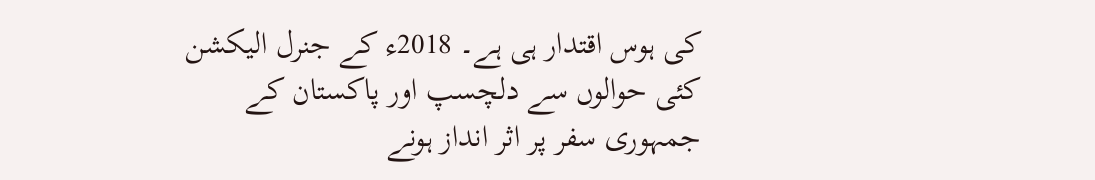کی ہوس اقتدار ہی ہے۔ 2018ء کے جنرل الیکشن کئی حوالوں سے دلچسپ اور پاکستان کے جمہوری سفر پر اثر انداز ہونے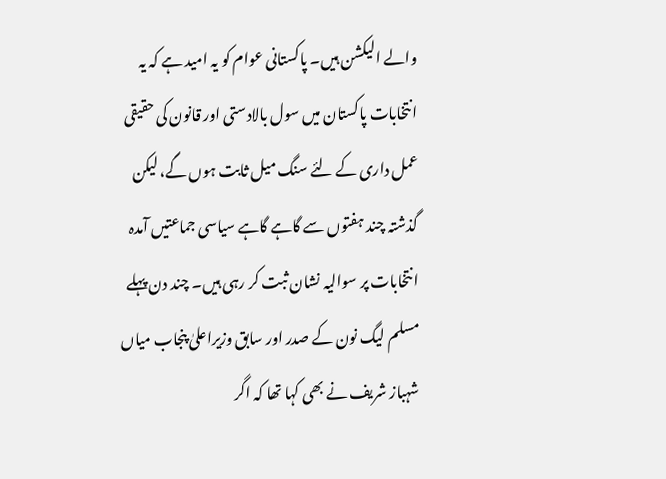والے الیکشن ہیں۔ پاکستانی عوام کو یہ امید ہے کہ یہ انتخابات پاکستان میں سول بالادستی اور قانون کی حقیقی عمل داری کے لئے سنگ میل ثابت ہوں گے، لیکن گذشتہ چند ہفتوں سے گاہے گاہے سیاسی جماعتیں آمدہ انتخابات پر سوالیہ نشان ثبت کر رہی ہیں۔ چند دن پہلے مسلم لیگ نون کے صدر اور سابق وزیراعلیٰ پنجاب میاں شہباز شریف نے بھی کہا تھا کہ اگر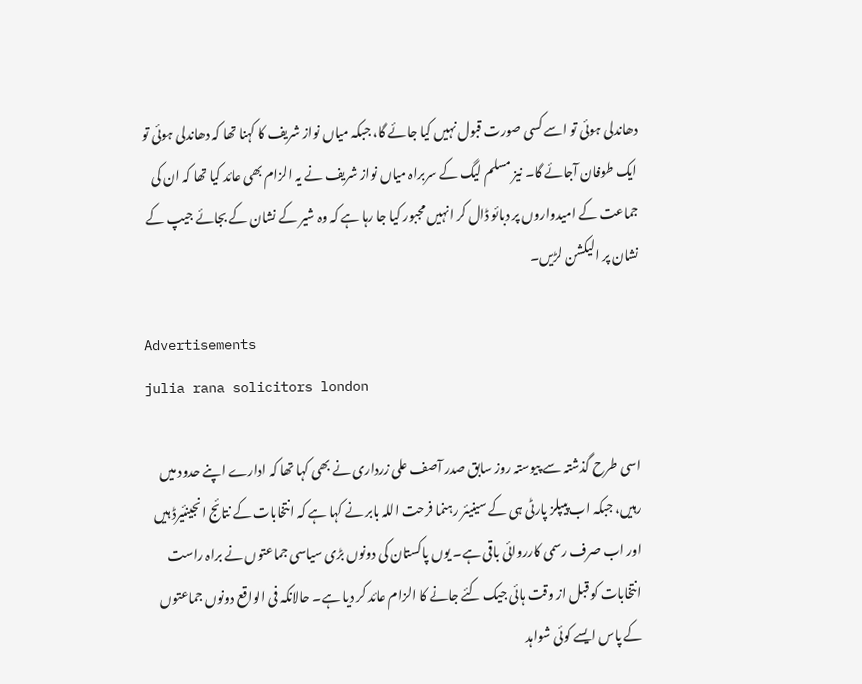دھاندلی ہوئی تو اسے کسی صورت قبول نہیں کیا جائے گا، جبکہ میاں نواز شریف کا کہنا تھا کہ دھاندلی ہوئی تو ایک طوفان آجائے گا۔ نیز مسلم لیگ کے سربراہ میاں نواز شریف نے یہ الزام بھی عائد کیا تھا کہ ان کی جماعت کے امیدواروں پر دبائو ڈال کر انہیں مجبور کیا جا رہا ہے کہ وہ شیر کے نشان کے بجائے جیپ کے نشان پر الیکشن لڑیں۔

Advertisements
julia rana solicitors london

اسی طرح گذشتہ سے پیوستہ روز سابق صدر آصف علی زرداری نے بھی کہا تھا کہ ادارے اپنے حدود میں رہیں، جبکہ اب پیپلز پارٹی ہی کے سینیئر رہنما فرحت اللہ بابر نے کہا ہے کہ انتخابات کے نتائج انجینئیرڈ ہیں اور اب صرف رسمی کارروائی باقی ہے۔ یوں پاکستان کی دونوں بڑی سیاسی جماعتوں نے براہ راست انتخابات کو قبل از وقت ہائی جیک کئے جانے کا الزام عائد کر دیا ہے۔ حالانکہ فی الواقع دونوں جماعتوں کے پاس ایسے کوئی شواہد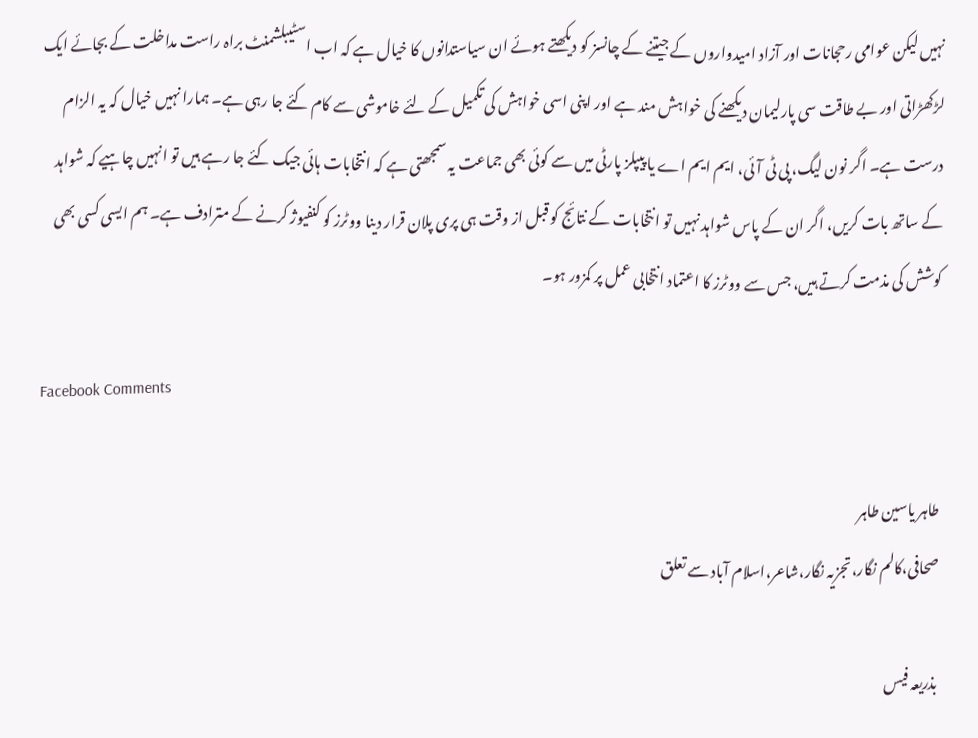نہیں لیکن عوامی رحجانات اور آزاد امیدواروں کے جیتنے کے چانسز کو دیکھتے ہوئے ان سیاستدانوں کا خیال ہے کہ اب اسٹیبلشمنٹ براہ راست مداخلت کے بجائے ایک لڑکھڑاتی اور بے طاقت سی پارلیمان دیکھنے کی خواہش مند ہے اور اپنی اسی خواہش کی تکمیل کے لئے خاموشی سے کام کئے جا رہی ہے۔ ہمارا نہیں خیال کہ یہ الزام درست ہے۔ اگر نون لیگ، پی ٹی آئی، ایم ایم اے یا پیپلز پارٹی میں سے کوئی بھی جماعت یہ سمجھتی ہے کہ انتخابات ہائی جیک کئے جا رہے ہیں تو انہیں چاہیے کہ شواہد کے ساتھ بات کریں، اگر ان کے پاس شواہد نہیں تو انتخابات کے نتائج کو قبل از وقت ہی پری پلان قرار دینا ووٹرز کو کنفیوژ کرنے کے مترادف ہے۔ ہم ایسی کسی بھی کوشش کی مذمت کرتے ہیں، جس سے ووٹرز کا اعتماد انتخابی عمل پر کمزور ہو۔

Facebook Comments

طاہر یاسین طاہر
صحافی،کالم نگار،تجزیہ نگار،شاعر،اسلام آباد سے تعلق

بذریعہ فیس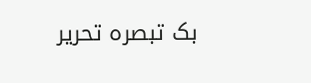بک تبصرہ تحریر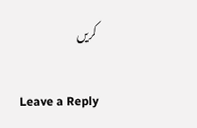کریں

Leave a Reply